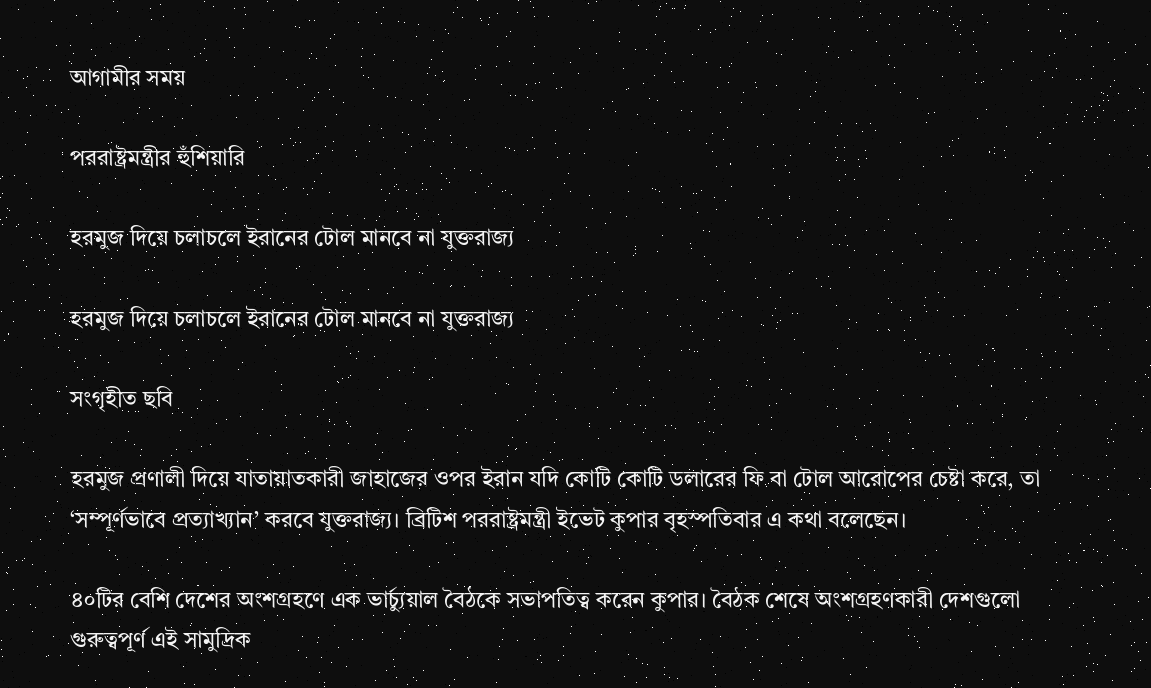আগামীর সময়

পররাষ্ট্রমন্ত্রীর হুঁশিয়ারি

হরমুজ দিয়ে চলাচলে ইরানের টোল মানবে না যুক্তরাজ্য

হরমুজ দিয়ে চলাচলে ইরানের টোল মানবে না যুক্তরাজ্য

সংগৃহীত ছবি

হরমুজ প্রণালী দিয়ে যাতায়াতকারী জাহাজের ওপর ইরান যদি কোটি কোটি ডলারের ফি বা টোল আরোপের চেষ্টা করে, তা ‘সম্পূর্ণভাবে প্রত্যাখ্যান’ করবে যুক্তরাজ্য। ব্রিটিশ পররাষ্ট্রমন্ত্রী ইভেট কুপার বৃহস্পতিবার এ কথা বলেছেন।

৪০টির বেশি দেশের অংশগ্রহণে এক ভার্চ্যুয়াল বৈঠকে সভাপতিত্ব করেন কুপার। বৈঠক শেষে অংশগ্রহণকারী দেশগুলো গুরুত্বপূর্ণ এই সামুদ্রিক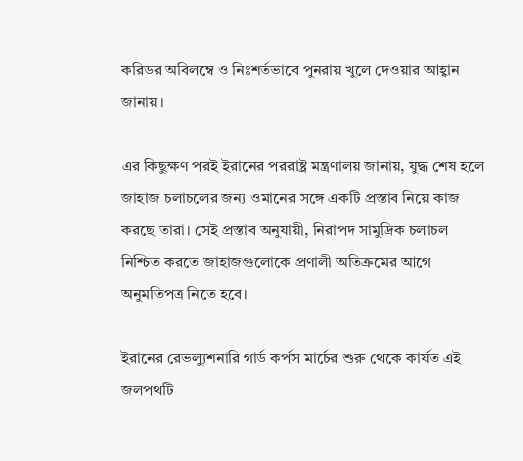করিডর অবিলম্বে ও নিঃশর্তভাবে পুনরায় খুলে দেওয়ার আহ্বান জানায়।

এর কিছুক্ষণ পরই ইরানের পররাষ্ট্র মন্ত্রণালয় জানায়, যুদ্ধ শেষ হলে জাহাজ চলাচলের জন্য ওমানের সঙ্গে একটি প্রস্তাব নিয়ে কাজ করছে তারা। সেই প্রস্তাব অনুযায়ী, নিরাপদ সামুদ্রিক চলাচল নিশ্চিত করতে জাহাজগুলোকে প্রণালী অতিক্রমের আগে অনুমতিপত্র নিতে হবে।

ইরানের রেভল্যুশনারি গার্ড কর্পস মার্চের শুরু থেকে কার্যত এই জলপথটি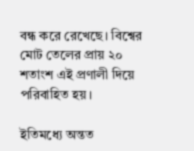বন্ধ করে রেখেছে। বিশ্বের মোট তেলের প্রায় ২০ শতাংশ এই প্রণালী দিয়ে পরিবাহিত হয়।

ইতিমধ্যে অন্তত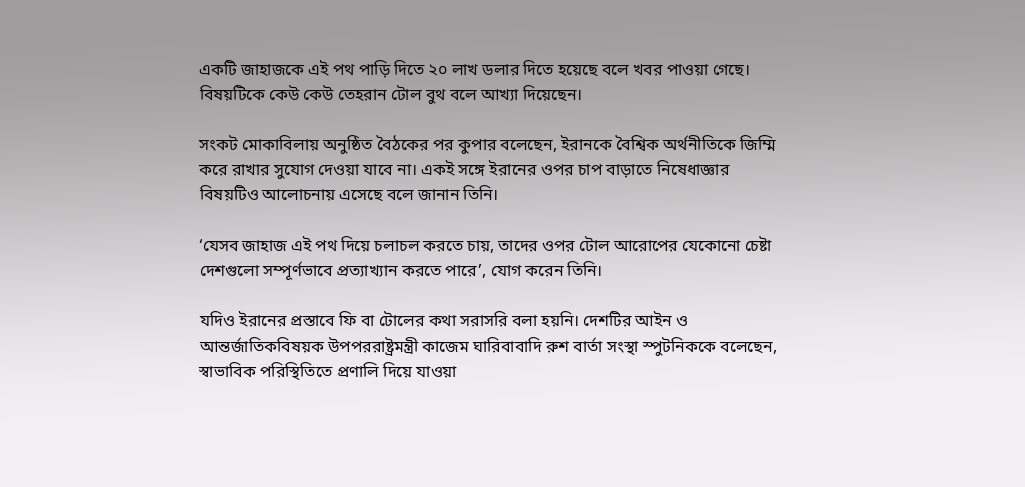একটি জাহাজকে এই পথ পাড়ি দিতে ২০ লাখ ডলার দিতে হয়েছে বলে খবর পাওয়া গেছে। বিষয়টিকে কেউ কেউ তেহরান টোল বুথ বলে আখ্যা দিয়েছেন।

সংকট মোকাবিলায় অনুষ্ঠিত বৈঠকের পর কুপার বলেছেন, ইরানকে বৈশ্বিক অর্থনীতিকে জিম্মি করে রাখার সুযোগ দেওয়া যাবে না। একই সঙ্গে ইরানের ওপর চাপ বাড়াতে নিষেধাজ্ঞার বিষয়টিও আলোচনায় এসেছে বলে জানান তিনি।

‘যেসব জাহাজ এই পথ দিয়ে চলাচল করতে চায়, তাদের ওপর টোল আরোপের যেকোনো চেষ্টা দেশগুলো সম্পূর্ণভাবে প্রত্যাখ্যান করতে পারে’, যোগ করেন তিনি।

যদিও ইরানের প্রস্তাবে ফি বা টোলের কথা সরাসরি বলা হয়নি। দেশটির আইন ও আন্তর্জাতিকবিষয়ক উপপররাষ্ট্রমন্ত্রী কাজেম ঘারিবাবাদি রুশ বার্তা সংস্থা স্পুটনিককে বলেছেন, স্বাভাবিক পরিস্থিতিতে প্রণালি দিয়ে যাওয়া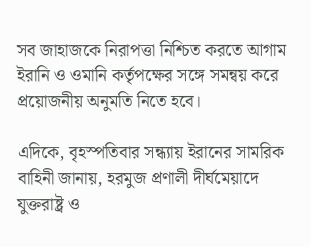সব জাহাজকে নিরাপত্তা নিশ্চিত করতে আগাম ইরানি ও ওমানি কর্তৃপক্ষের সঙ্গে সমন্বয় করে প্রয়োজনীয় অনুমতি নিতে হবে।

এদিকে, বৃহস্পতিবার সন্ধ্যায় ইরানের সামরিক বাহিনী জানায়, হরমুজ প্রণালী দীর্ঘমেয়াদে যুক্তরাষ্ট্র ও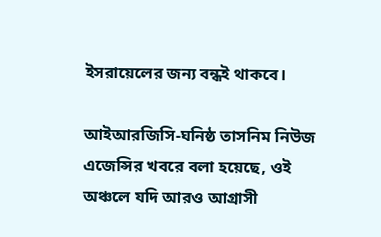ইসরায়েলের জন্য বন্ধই থাকবে।

আইআরজিসি-ঘনিষ্ঠ তাসনিম নিউজ এজেন্সির খবরে বলা হয়েছে, ওই অঞ্চলে যদি আরও আগ্রাসী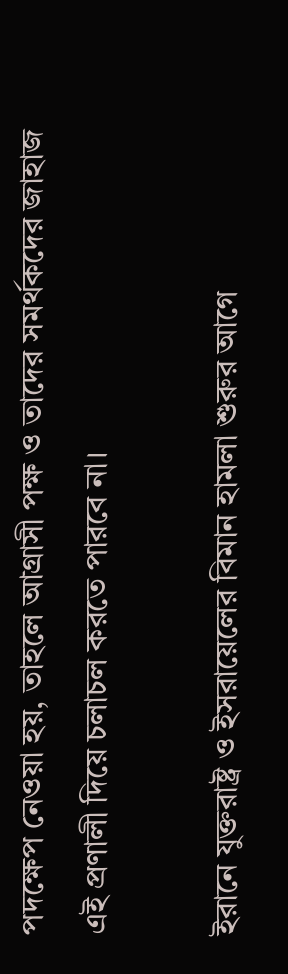পদক্ষেপ নেওয়া হয়, তাহলে আগ্রাসী পক্ষ ও তাদের সমর্থকদের জাহাজ এই প্রণালী দিয়ে চলাচল করতে পারবে না।

ইরানে যুক্তরাষ্ট্র ও ইসরায়েলের বিমান হামলা শুরুর আগে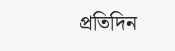প্রতিদিন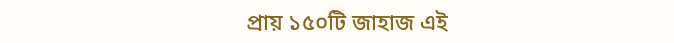প্রায় ১৫০টি জাহাজ এই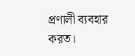প্রণালী ব্যবহার করত।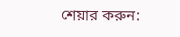শেয়ার করুন: